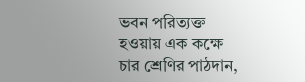ভবন পরিত্যক্ত হওয়ায় এক কক্ষে চার শ্রেণির পাঠদান,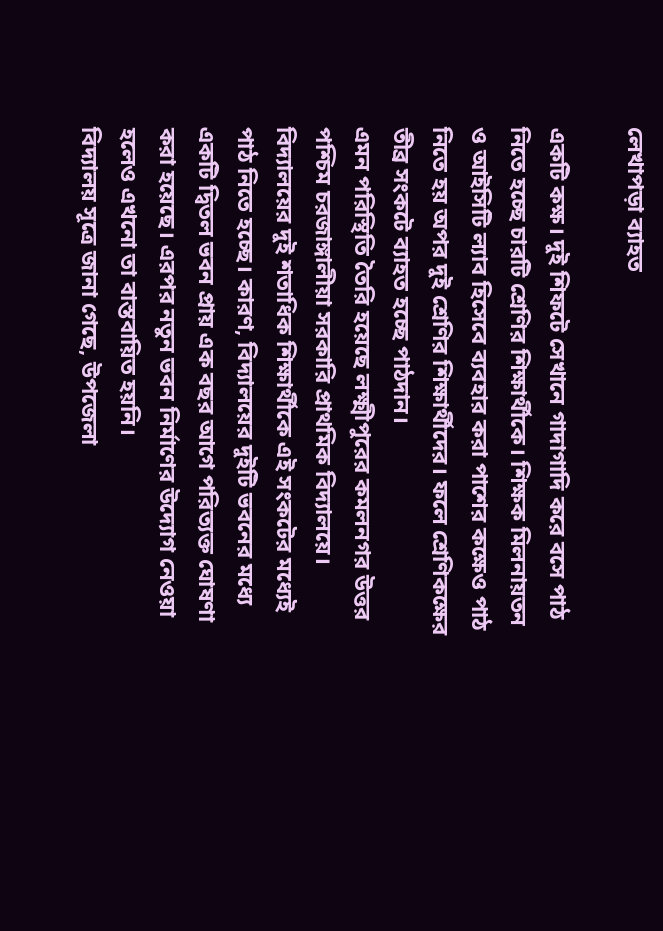লেখাপড়া ব্যাহত

একটি কক্ষ। দুই শিফটে সেখানে গাদাগাদি করে বসে পাঠ নিতে হচ্ছে চারটি শ্রেণির শিক্ষার্থীকে। শিক্ষক মিলনায়তন ও আইসিটি ল্যাব হিসেবে ব্যবহার করা পাশের কক্ষেও পাঠ নিতে হয় অপর দুই শ্রেণির শিক্ষার্থীদের। ফলে শ্রেণিকক্ষের তীব্র সংকটে ব্যাহত হচ্ছে পাঠদান।
এমন পরিস্থিতি তৈরি হয়েছে লক্ষ্মীপুরের কমলনগর উত্তর পশ্চিম চরজাঙ্গালীয়া সরকারি প্রাথমিক বিদ্যালয়ে। বিদ্যালয়ের দুই শতাধিক শিক্ষার্থীকে এই সংকটের মধ্যেই পাঠ নিতে হচ্ছে। কারণ, বিদ্যালয়ের দুইটি ভবনের মধ্যে একটি দ্বিতল ভবন প্রায় এক বছর আগে পরিত্যক্ত ঘোষণা করা হয়েছে। এরপর নতুন ভবন নির্মাণের উদ্যোগ নেওয়া হলেও এখনো তা বাস্তবায়িত হয়নি।
বিদ্যালয় সূত্রে জানা গেছে, উপজেলা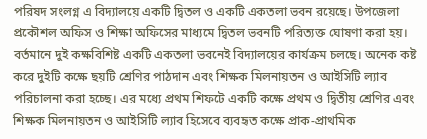পরিষদ সংলগ্ন এ বিদ্যালয়ে একটি দ্বিতল ও একটি একতলা ভবন রয়েছে। উপজেলা প্রকৌশল অফিস ও শিক্ষা অফিসের মাধ্যমে দ্বিতল ভবনটি পরিত্যক্ত ঘোষণা করা হয়। বর্তমানে দুই কক্ষবিশিষ্ট একটি একতলা ভবনেই বিদ্যালয়ের কার্যক্রম চলছে। অনেক কষ্ট করে দুইটি কক্ষে ছয়টি শ্রেণির পাঠদান এবং শিক্ষক মিলনায়তন ও আইসিটি ল্যাব পরিচালনা করা হচ্ছে। এর মধ্যে প্রথম শিফটে একটি কক্ষে প্রথম ও দ্বিতীয় শ্রেণির এবং শিক্ষক মিলনায়তন ও আইসিটি ল্যাব হিসেবে ব্যবহৃত কক্ষে প্রাক-প্রাথমিক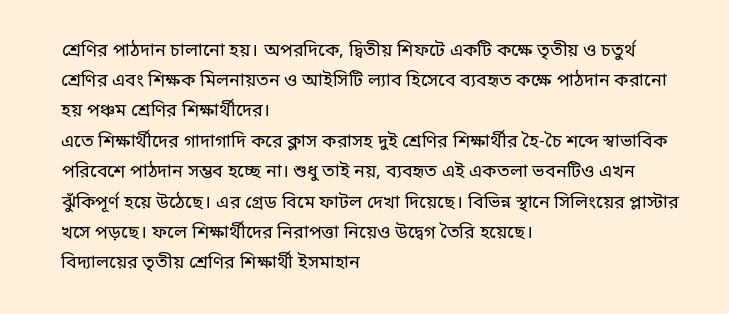শ্রেণির পাঠদান চালানো হয়। অপরদিকে, দ্বিতীয় শিফটে একটি কক্ষে তৃতীয় ও চতুর্থ শ্রেণির এবং শিক্ষক মিলনায়তন ও আইসিটি ল্যাব হিসেবে ব্যবহৃত কক্ষে পাঠদান করানো হয় পঞ্চম শ্রেণির শিক্ষার্থীদের।
এতে শিক্ষার্থীদের গাদাগাদি করে ক্লাস করাসহ দুই শ্রেণির শিক্ষার্থীর হৈ-চৈ শব্দে স্বাভাবিক পরিবেশে পাঠদান সম্ভব হচ্ছে না। শুধু তাই নয়, ব্যবহৃত এই একতলা ভবনটিও এখন ঝুঁকিপূর্ণ হয়ে উঠেছে। এর গ্রেড বিমে ফাটল দেখা দিয়েছে। বিভিন্ন স্থানে সিলিংয়ের প্লাস্টার খসে পড়ছে। ফলে শিক্ষার্থীদের নিরাপত্তা নিয়েও উদ্বেগ তৈরি হয়েছে।
বিদ্যালয়ের তৃতীয় শ্রেণির শিক্ষার্থী ইসমাহান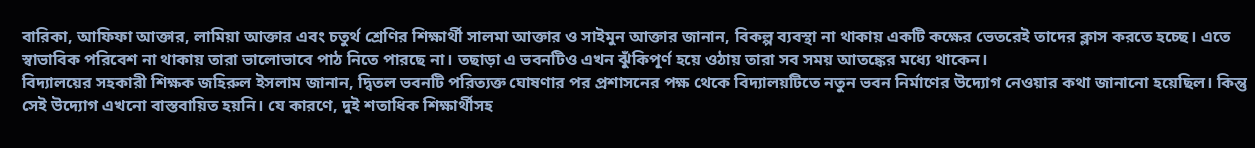বারিকা, আফিফা আক্তার, লামিয়া আক্তার এবং চতুর্থ শ্রেণির শিক্ষার্থী সালমা আক্তার ও সাইমুন আক্তার জানান, বিকল্প ব্যবস্থা না থাকায় একটি কক্ষের ভেতরেই তাদের ক্লাস করতে হচ্ছে। এতে স্বাভাবিক পরিবেশ না থাকায় তারা ভালোভাবে পাঠ নিতে পারছে না। তছাড়া এ ভবনটিও এখন ঝুঁকিপূর্ণ হয়ে ওঠায় তারা সব সময় আতঙ্কের মধ্যে থাকেন।
বিদ্যালয়ের সহকারী শিক্ষক জহিরুল ইসলাম জানান, দ্বিতল ভবনটি পরিত্যক্ত ঘোষণার পর প্রশাসনের পক্ষ থেকে বিদ্যালয়টিতে নতুন ভবন নির্মাণের উদ্যোগ নেওয়ার কথা জানানো হয়েছিল। কিন্তু সেই উদ্যোগ এখনো বাস্তবায়িত হয়নি। যে কারণে, দুই শতাধিক শিক্ষার্থীসহ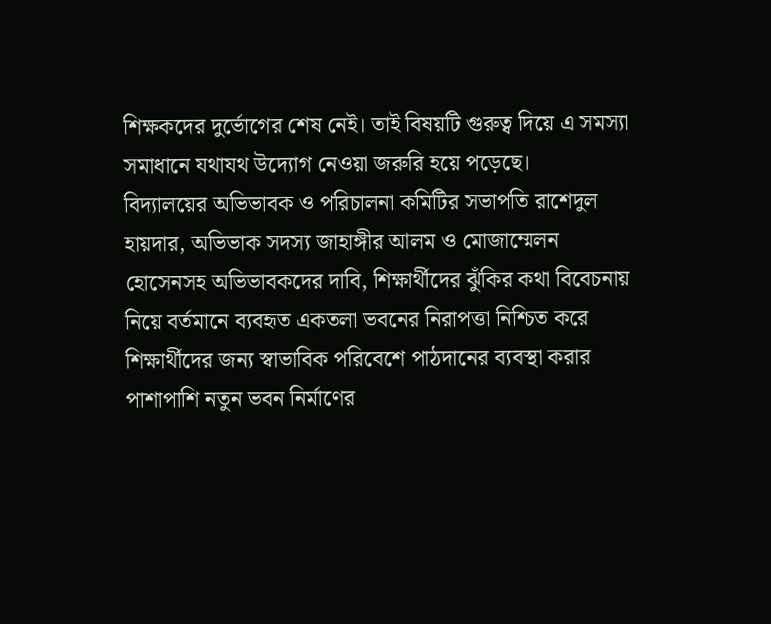শিক্ষকদের দুর্ভোগের শেষ নেই। তাই বিষয়টি গুরুত্ব দিয়ে এ সমস্যা সমাধানে যথাযথ উদ্যোগ নেওয়া জরুরি হয়ে পড়েছে।
বিদ্যালয়ের অভিভাবক ও পরিচালনা কমিটির সভাপতি রাশেদুল হায়দার, অভিভাক সদস্য জাহাঙ্গীর আলম ও মোজাম্মেলন হোসেনসহ অভিভাবকদের দাবি, শিক্ষার্থীদের ঝুঁকির কথা বিবেচনায় নিয়ে বর্তমানে ব্যবহৃত একতলা ভবনের নিরাপত্তা নিশ্চিত করে শিক্ষার্থীদের জন্য স্বাভাবিক পরিবেশে পাঠদানের ব্যবস্থা করার পাশাপাশি নতুন ভবন নির্মাণের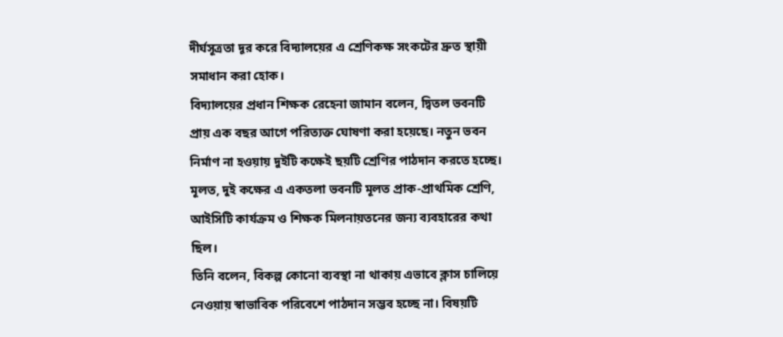দীর্ঘসূত্রতা দূর করে বিদ্যালয়ের এ শ্রেণিকক্ষ সংকটের দ্রুত স্থায়ী সমাধান করা হোক।
বিদ্যালয়ের প্রধান শিক্ষক রেহেনা জামান বলেন, দ্বিতল ভবনটি প্রায় এক বছর আগে পরিত্যক্ত ঘোষণা করা হয়েছে। নতুন ভবন নির্মাণ না হওয়ায় দুইটি কক্ষেই ছয়টি শ্রেণির পাঠদান করতে হচ্ছে। মূলত, দুই কক্ষের এ একতলা ভবনটি মূলত প্রাক-প্রাথমিক শ্রেণি, আইসিটি কার্যক্রম ও শিক্ষক মিলনায়তনের জন্য ব্যবহারের কথা ছিল।
তিনি বলেন, বিকল্প কোনো ব্যবস্থা না থাকায় এভাবে ক্লাস চালিয়ে নেওয়ায় স্বাভাবিক পরিবেশে পাঠদান সম্ভব হচ্ছে না। বিষয়টি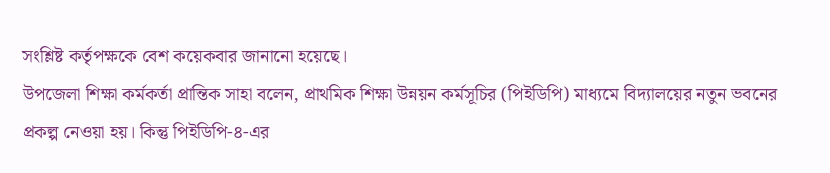সংশ্লিষ্ট কর্তৃপক্ষকে বেশ কয়েকবার জানানো হয়েছে।
উপজেলা শিক্ষা কর্মকর্তা প্রান্তিক সাহা বলেন, প্রাথমিক শিক্ষা উন্নয়ন কর্মসূচির (পিইডিপি) মাধ্যমে বিদ্যালয়ের নতুন ভবনের প্রকল্প নেওয়া হয়। কিন্তু পিইডিপি-৪-এর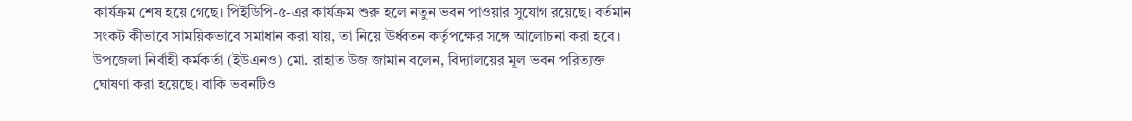কার্যক্রম শেষ হয়ে গেছে। পিইডিপি-৫-এর কার্যক্রম শুরু হলে নতুন ভবন পাওয়ার সুযোগ রয়েছে। বর্তমান সংকট কীভাবে সাময়িকভাবে সমাধান করা যায়, তা নিয়ে ঊর্ধ্বতন কর্তৃপক্ষের সঙ্গে আলোচনা করা হবে।
উপজেলা নির্বাহী কর্মকর্তা (ইউএনও) মো. রাহাত উজ জামান বলেন, বিদ্যালয়ের মূল ভবন পরিত্যক্ত ঘোষণা করা হয়েছে। বাকি ভবনটিও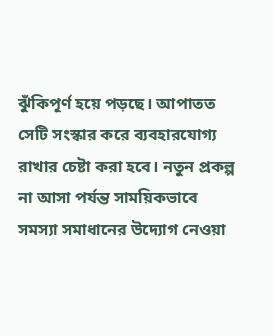ঝুঁকিপূর্ণ হয়ে পড়ছে। আপাতত সেটি সংস্কার করে ব্যবহারযোগ্য রাখার চেষ্টা করা হবে। নতুন প্রকল্প না আসা পর্যন্ত সাময়িকভাবে সমস্যা সমাধানের উদ্যোগ নেওয়া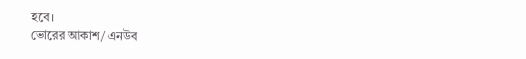হবে।
ভোরের আকাশ/ এনউব